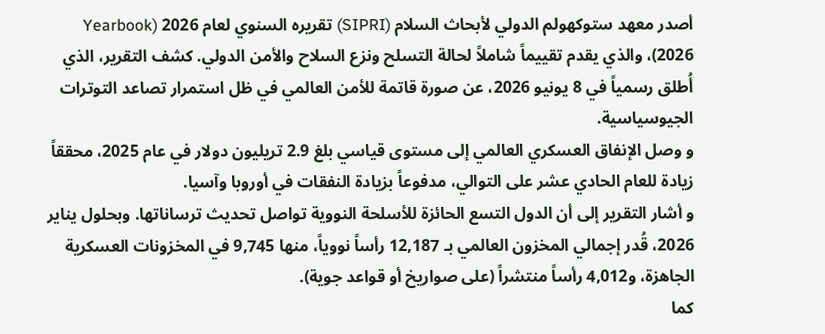أصدر معهد ستوكهولم الدولي لأبحاث السلام (SIPRI) تقريره السنوي لعام 2026 (Yearbook 2026)، والذي يقدم تقييماً شاملاً لحالة التسلح ونزع السلاح والأمن الدولي. كشف التقرير، الذي أُطلق رسمياً في 8 يونيو 2026، عن صورة قاتمة للأمن العالمي في ظل استمرار تصاعد التوترات الجيوسياسية.
و وصل الإنفاق العسكري العالمي إلى مستوى قياسي بلغ 2.9 تريليون دولار في عام 2025، محققاً زيادة للعام الحادي عشر على التوالي، مدفوعاً بزيادة النفقات في أوروبا وآسيا.
و أشار التقرير إلى أن الدول التسع الحائزة للأسلحة النووية تواصل تحديث ترساناتها. وبحلول يناير 2026، قُدر إجمالي المخزون العالمي بـ 12,187 رأساً نووياً، منها 9,745 في المخزونات العسكرية الجاهزة، و4,012 رأساً منتشراً (على صواريخ أو قواعد جوية).
كما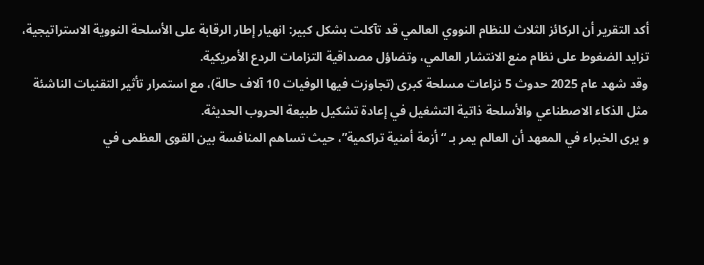أكد التقرير أن الركائز الثلاث للنظام النووي العالمي قد تآكلت بشكل كبير: انهيار إطار الرقابة على الأسلحة النووية الاستراتيجية، تزايد الضغوط على نظام منع الانتشار العالمي، وتضاؤل مصداقية التزامات الردع الأمريكية.
وقد شهد عام 2025 حدوث 5 نزاعات مسلحة كبرى (تجاوزت فيها الوفيات 10 آلاف حالة)، مع استمرار تأثير التقنيات الناشئة مثل الذكاء الاصطناعي والأسلحة ذاتية التشغيل في إعادة تشكيل طبيعة الحروب الحديثة.
و يرى الخبراء في المعهد أن العالم يمر بـ “أزمة أمنية تراكمية”، حيث تساهم المنافسة بين القوى العظمى في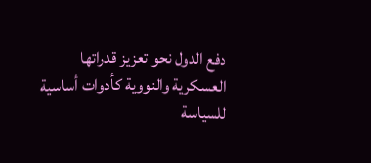دفع الدول نحو تعزيز قدراتها العسكرية والنووية كأدوات أساسية للسياسة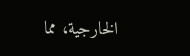الخارجية، مما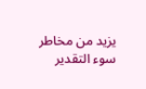يزيد من مخاطر سوء التقدير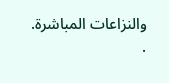والنزاعات المباشرة.
.